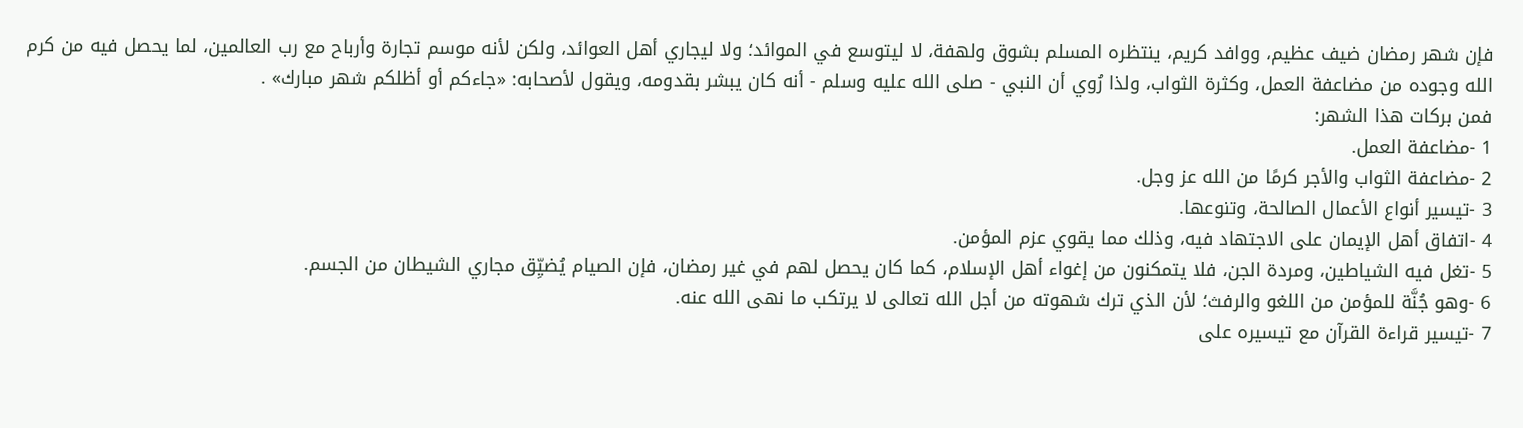فإن شهر رمضان ضيف عظيم، ووافد كريم، ينتظره المسلم بشوق ولهفة، لا ليتوسع في الموائد؛ ولا ليجاري أهل العوائد، ولكن لأنه موسم تجارة وأرباح مع رب العالمين، لما يحصل فيه من كرم الله وجوده من مضاعفة العمل، وكثرة الثواب، ولذا رُوي أن النبي - صلى الله عليه وسلم - أنه كان يبشر بقدومه، ويقول لأصحابه: «جاءكم أو أظلكم شهر مبارك» .
فمن بركات هذا الشهر:
1 -مضاعفة العمل.
2 -مضاعفة الثواب والأجر كرمًا من الله عز وجل.
3 -تيسير أنواع الأعمال الصالحة، وتنوعها.
4 -اتفاق أهل الإيمان على الاجتهاد فيه، وذلك مما يقوي عزم المؤمن.
5 -تغل فيه الشياطين، ومردة الجن، فلا يتمكنون من إغواء أهل الإسلام، كما كان يحصل لهم في غير رمضان، فإن الصيام يُضيِّق مجاري الشيطان من الجسم.
6 -وهو جُنَّة للمؤمن من اللغو والرفث؛ لأن الذي ترك شهوته من أجل الله تعالى لا يرتكب ما نهى الله عنه.
7 -تيسير قراءة القرآن مع تيسيره على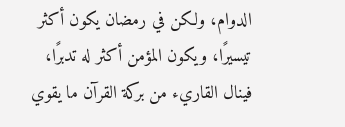الدوام، ولكن في رمضان يكون أكثر تيسيرًا، ويكون المؤمن أكثر له تدبرًا، فينال القاريء من بركة القرآن ما يقوي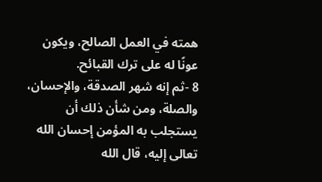همته في العمل الصالح، ويكون عونًا له على ترك القبائح.
8 -ثم إنه شهر الصدقة، والإحسان، والصلة، ومن شأن ذلك أن يستجلب به المؤمن إحسان الله تعالى إليه، قال الله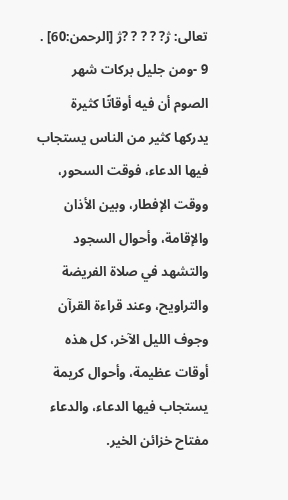تعالى: ژ? ? ? ? ?ژ [الرحمن:60] .
9 -ومن جليل بركات شهر الصوم أن فيه أوقاتًا كثيرة يدركها كثير من الناس يستجاب فيها الدعاء، فوقت السحور، ووقت الإفطار، وبين الأذان والإقامة، وأحوال السجود والتشهد في صلاة الفريضة والتراويح، وعند قراءة القرآن وجوف الليل الآخر، كل هذه أوقات عظيمة، وأحوال كريمة يستجاب فيها الدعاء، والدعاء مفتاح خزائن الخير.